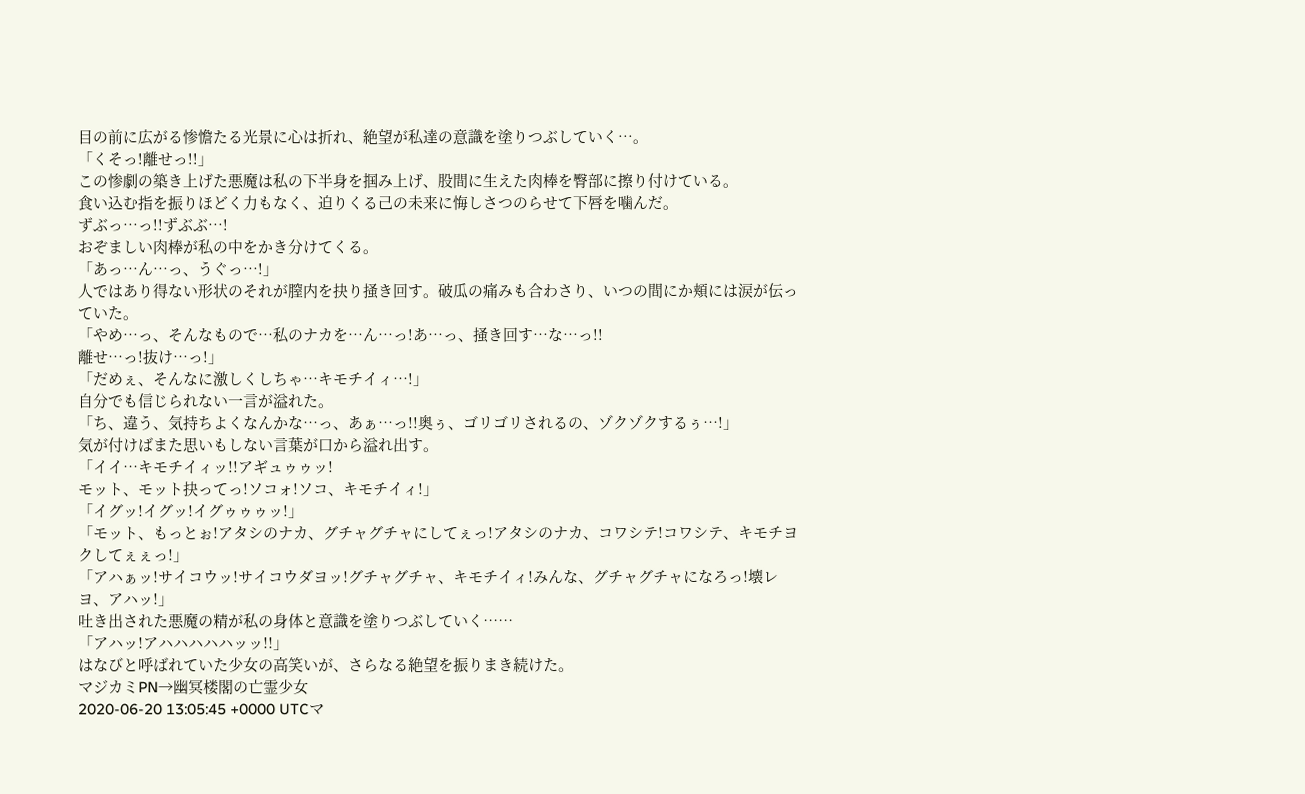目の前に広がる惨憺たる光景に心は折れ、絶望が私達の意識を塗りつぶしていく…。
「くそっ!離せっ!!」
この惨劇の築き上げた悪魔は私の下半身を掴み上げ、股間に生えた肉棒を臀部に擦り付けている。
食い込む指を振りほどく力もなく、迫りくる己の未来に悔しさつのらせて下唇を噛んだ。
ずぶっ…っ!!ずぶぶ…!
おぞましい肉棒が私の中をかき分けてくる。
「あっ…ん…っ、うぐっ…!」
人ではあり得ない形状のそれが膣内を抉り掻き回す。破瓜の痛みも合わさり、いつの間にか頬には涙が伝っていた。
「やめ…っ、そんなもので…私のナカを…ん…っ!あ…っ、掻き回す…な…っ!!
離せ…っ!抜け…っ!」
「だめぇ、そんなに激しくしちゃ…キモチイィ…!」
自分でも信じられない一言が溢れた。
「ち、違う、気持ちよくなんかな…っ、あぁ…っ!!奥ぅ、ゴリゴリされるの、ゾクゾクするぅ…!」
気が付けばまた思いもしない言葉が口から溢れ出す。
「イイ…キモチイィッ!!アギュゥゥッ!
モット、モット抉ってっ!ソコォ!ソコ、キモチイィ!」
「イグッ!イグッ!イグゥゥゥッ!」
「モット、もっとぉ!アタシのナカ、グチャグチャにしてぇっ!アタシのナカ、コワシテ!コワシテ、キモチヨクしてぇぇっ!」
「アハぁッ!サイコウッ!サイコウダヨッ!グチャグチャ、キモチイィ!みんな、グチャグチャになろっ!壊レヨ、アハッ!」
吐き出された悪魔の精が私の身体と意識を塗りつぶしていく……
「アハッ!アハハハハハッッ!!」
はなびと呼ばれていた少女の高笑いが、さらなる絶望を振りまき続けた。
マジカミPN→幽冥楼閣の亡霊少女
2020-06-20 13:05:45 +0000 UTCマ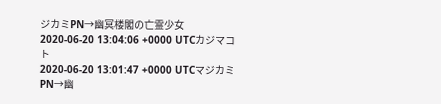ジカミPN→幽冥楼閣の亡霊少女
2020-06-20 13:04:06 +0000 UTCカジマコト
2020-06-20 13:01:47 +0000 UTCマジカミPN→幽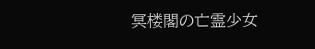冥楼閣の亡霊少女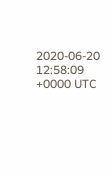2020-06-20 12:58:09 +0000 UTC